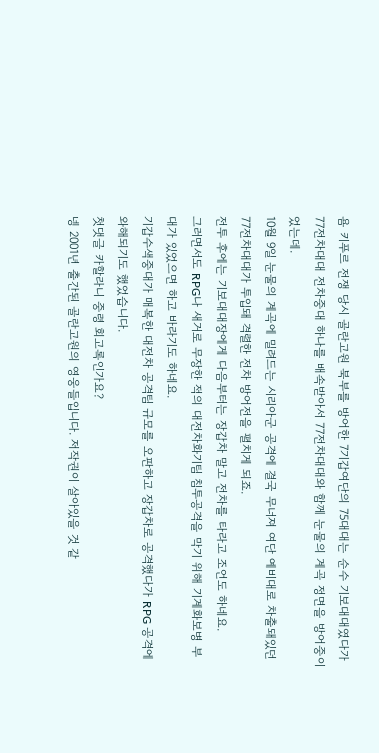욤 키푸르 전쟁 당시 골란고원 북부를 방어한 7기갑여단의 75대대는 순수 기보대대였다가 77전차대대 전차중대 하나를 배속받아서 77전차대대와 함께 눈물의 계곡 정면을 방어중이었는데.
10월 9일 눈물의 계곡에 밀려드는 시리아군 공격에 결국 무너져 여단 예비대로 차출돼있던 77전차대대가 투입돼 격렬한 전차 방어전을 펼치게 되죠.
전투 후에는 기보대대장에게 다음부터는 장갑차 말고 전차를 타라고 조언도 하네요.
그러면서도 RPG나 새거로 무장한 적의 대전차화기팀 침투공격을 막기 위해 기계화보병 부대가 있었으면 하고 바라기도 하네요.
기갑수색중대가 매복한 대전차 공격팀 규모를 오판하고 장갑차로 공격했다가 RPG 공격에 와해되기도 했었습니다.
첫댓글 카할라니 중령 회고록인가요?
넹 2001년 출간된 골란고원의 영웅들입니다. 저작권이 살아있을 것 같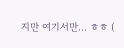지만 여기서만... ㅎㅎ (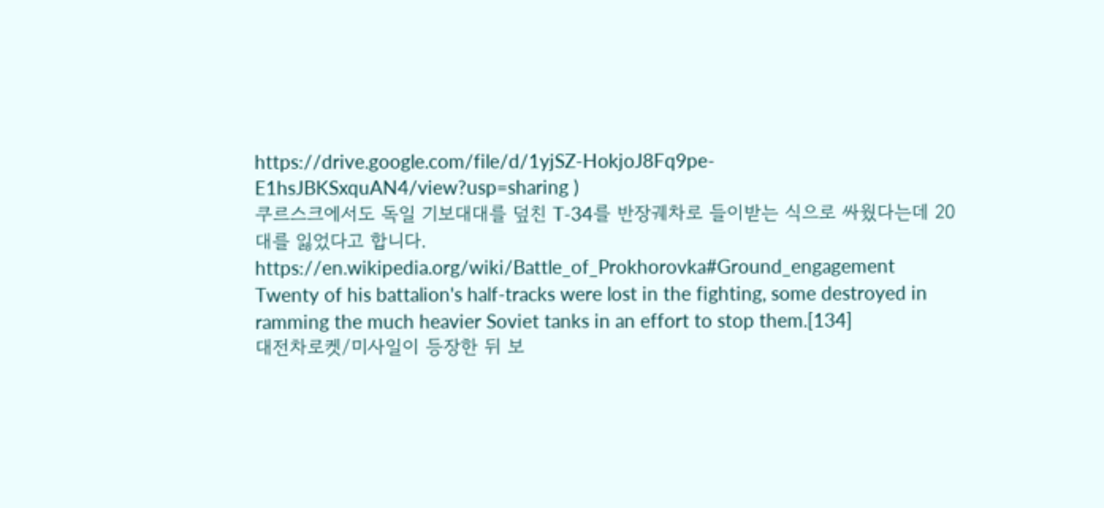https://drive.google.com/file/d/1yjSZ-HokjoJ8Fq9pe-E1hsJBKSxquAN4/view?usp=sharing )
쿠르스크에서도 독일 기보대대를 덮친 T-34를 반장궤차로 들이받는 식으로 싸웠다는데 20대를 잃었다고 합니다.
https://en.wikipedia.org/wiki/Battle_of_Prokhorovka#Ground_engagement
Twenty of his battalion's half-tracks were lost in the fighting, some destroyed in ramming the much heavier Soviet tanks in an effort to stop them.[134]
대전차로켓/미사일이 등장한 뒤 보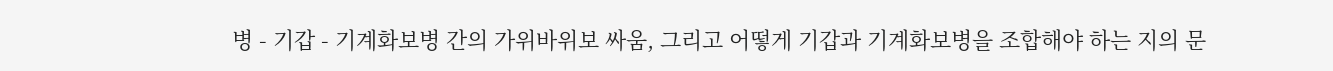병 - 기갑 - 기계화보병 간의 가위바위보 싸움, 그리고 어떻게 기갑과 기계화보병을 조합해야 하는 지의 문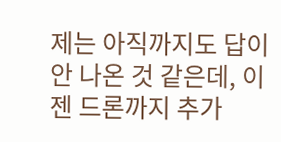제는 아직까지도 답이 안 나온 것 같은데, 이젠 드론까지 추가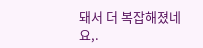돼서 더 복잡해졌네요,.